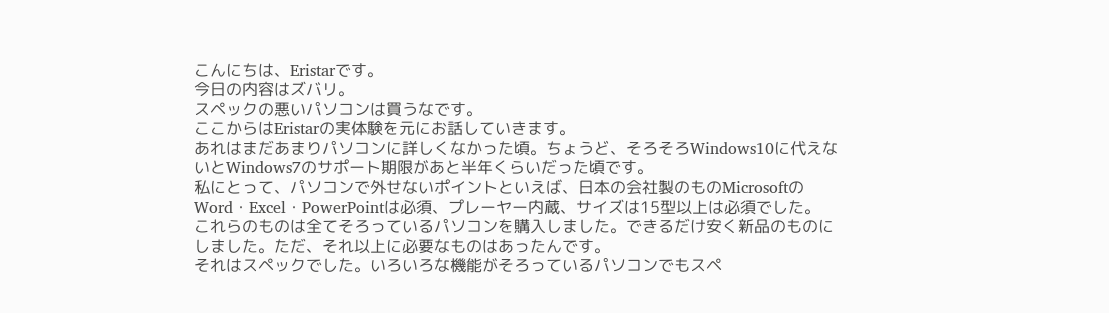こんにちは、Eristarです。
今日の内容はズバリ。
スペックの悪いパソコンは買うなです。
ここからはEristarの実体験を元にお話していきます。
あれはまだあまりパソコンに詳しくなかった頃。ちょうど、そろそろWindows10に代えないとWindows7のサポート期限があと半年くらいだった頃です。
私にとって、パソコンで外せないポイントといえば、日本の会社製のものMicrosoftのWord・Excel・PowerPointは必須、プレーヤー内蔵、サイズは15型以上は必須でした。
これらのものは全てそろっているパソコンを購入しました。できるだけ安く新品のものにしました。ただ、それ以上に必要なものはあったんです。
それはスペックでした。いろいろな機能がそろっているパソコンでもスペ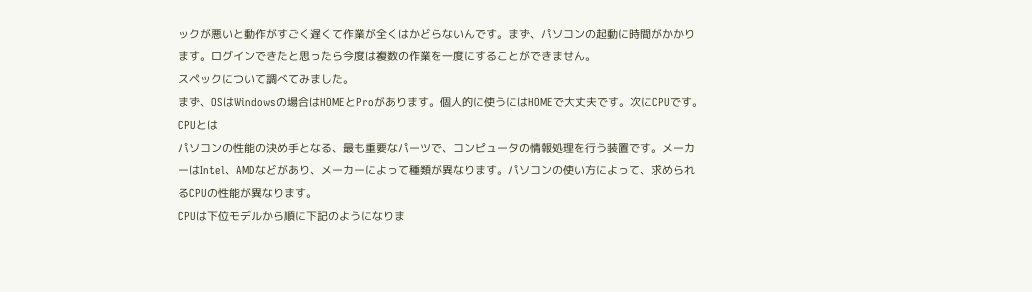ックが悪いと動作がすごく遅くて作業が全くはかどらないんです。まず、パソコンの起動に時間がかかります。ログインできたと思ったら今度は複数の作業を一度にすることができません。
スペックについて調べてみました。
まず、OSはWindowsの場合はHOMEとProがあります。個人的に使うにはHOMEで大丈夫です。次にCPUです。
CPUとは
パソコンの性能の決め手となる、最も重要なパーツで、コンピュータの情報処理を行う装置です。メーカーはIntel、AMDなどがあり、メーカーによって種類が異なります。パソコンの使い方によって、求められるCPUの性能が異なります。
CPUは下位モデルから順に下記のようになりま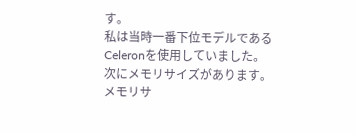す。
私は当時一番下位モデルであるCeleronを使用していました。
次にメモリサイズがあります。
メモリサ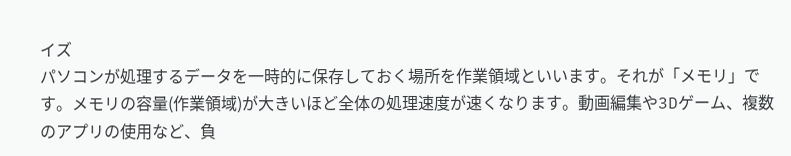イズ
パソコンが処理するデータを一時的に保存しておく場所を作業領域といいます。それが「メモリ」です。メモリの容量(作業領域)が大きいほど全体の処理速度が速くなります。動画編集や3Dゲーム、複数のアプリの使用など、負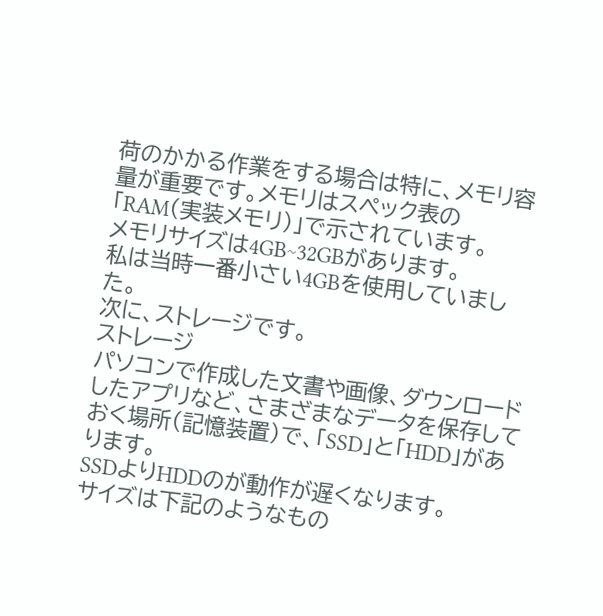荷のかかる作業をする場合は特に、メモリ容量が重要です。メモリはスペック表の「RAM(実装メモリ)」で示されています。
メモリサイズは4GB~32GBがあります。
私は当時一番小さい4GBを使用していました。
次に、ストレージです。
ストレージ
パソコンで作成した文書や画像、ダウンロードしたアプリなど、さまざまなデータを保存しておく場所(記憶装置)で、「SSD」と「HDD」があります。
SSDよりHDDのが動作が遅くなります。
サイズは下記のようなもの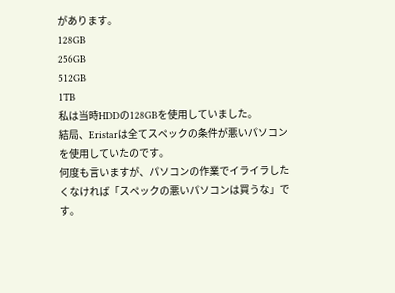があります。
128GB
256GB
512GB
1TB
私は当時HDDの128GBを使用していました。
結局、Eristarは全てスペックの条件が悪いパソコンを使用していたのです。
何度も言いますが、パソコンの作業でイライラしたくなければ「スペックの悪いパソコンは買うな」です。